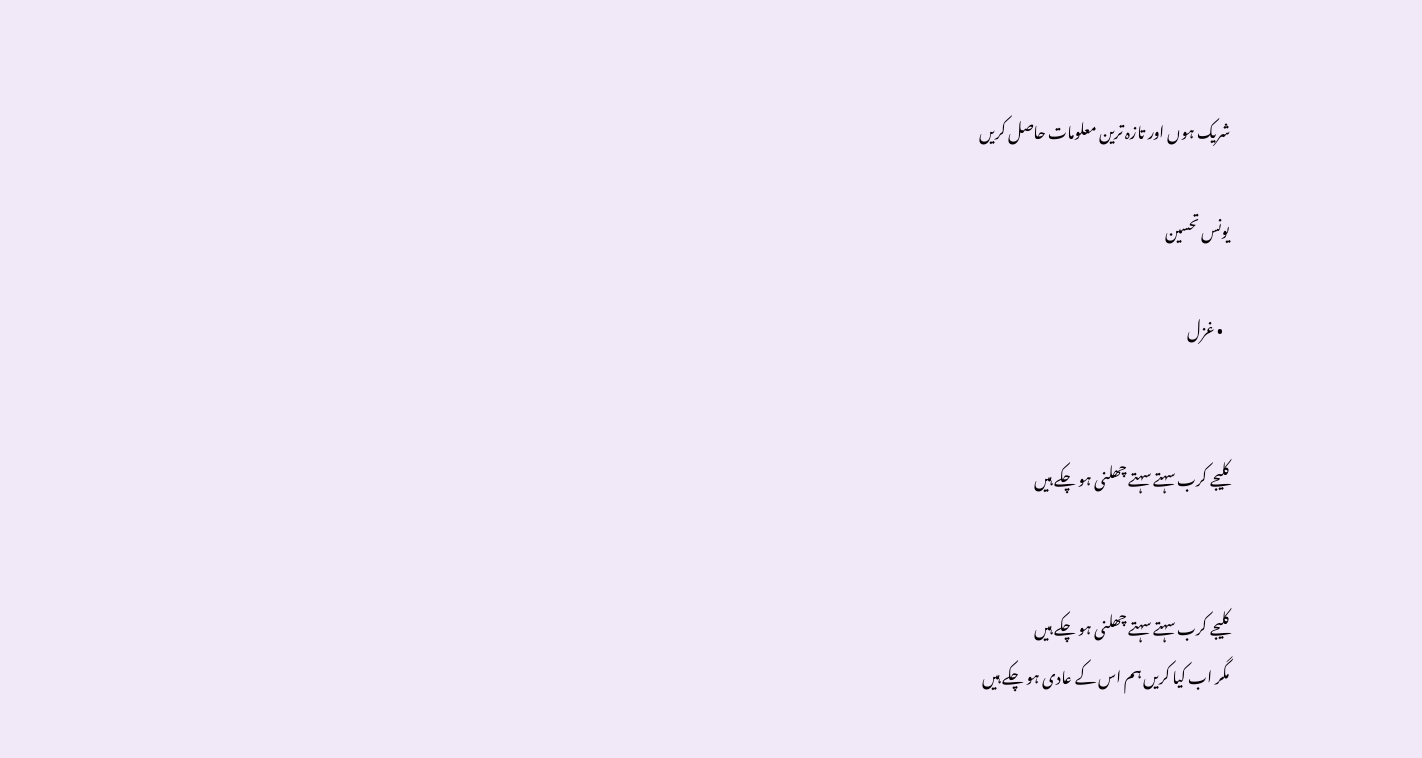شریک ہوں اور تازہ ترین معلومات حاصل کریں

یونس تحسین

  • غزل


کلیجے کرب سہتے سہتے چھلنی ہو چکے ہیں


کلیجے کرب سہتے سہتے چھلنی ہو چکے ہیں
مگر اب کیا کریں ہم اس کے عادی ہو چکے ہیں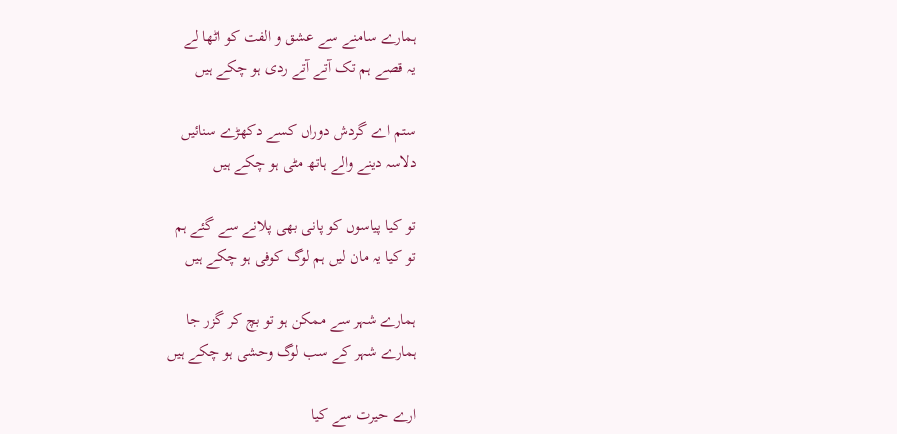ہمارے سامنے سے عشق و الفت کو اٹھا لے
یہ قصے ہم تک آتے آتے ردی ہو چکے ہیں

ستم اے گردش دوراں کسے دکھڑے سنائیں
دلاسہ دینے والے ہاتھ مٹی ہو چکے ہیں

تو کیا پیاسوں کو پانی بھی پلانے سے گئے ہم
تو کیا یہ مان لیں ہم لوگ کوفی ہو چکے ہیں

ہمارے شہر سے ممکن ہو تو بچ کر گزر جا
ہمارے شہر کے سب لوگ وحشی ہو چکے ہیں

ارے حیرت سے کیا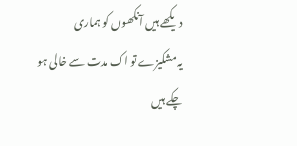دیکھے ہیں آنکھوں کو ہماری
یہ مشکیزے تو اک مدت سے خالی ہو چکے ہیں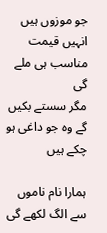جو موزوں ہیں انہیں قیمت مناسب ہی ملے گی
مگر سستے بکیں گے وہ جو داغی ہو چکے ہیں

ہمارا نام ناموں سے الگ لکھے گی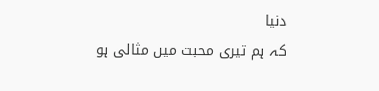دنیا
کہ ہم تیری محبت میں مثالی ہو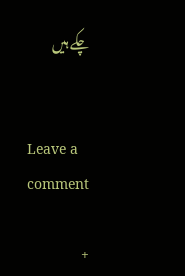چکے ہیں


Leave a comment

+